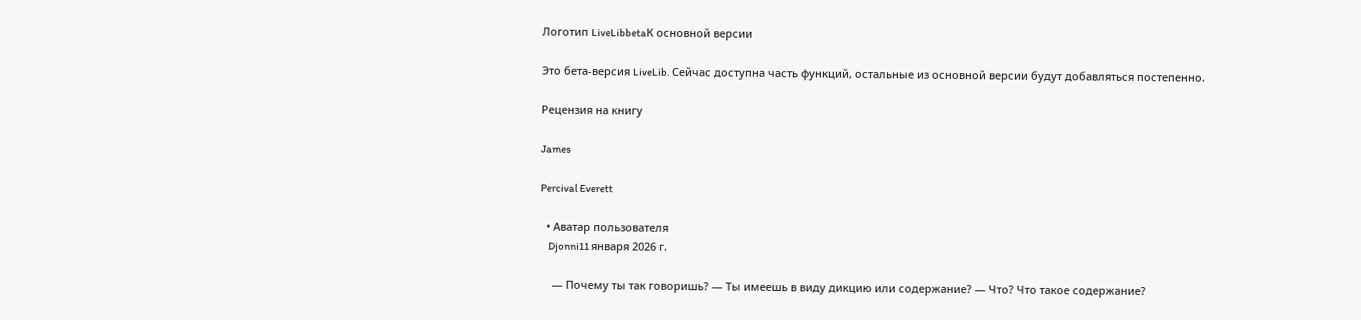Логотип LiveLibbetaК основной версии

Это бета-версия LiveLib. Сейчас доступна часть функций, остальные из основной версии будут добавляться постепенно.

Рецензия на книгу

James

Percival Everett

  • Аватар пользователя
    Djonni11 января 2026 г.

    — Почему ты так говоришь? — Ты имеешь в виду дикцию или содержание? — Что? Что такое содержание?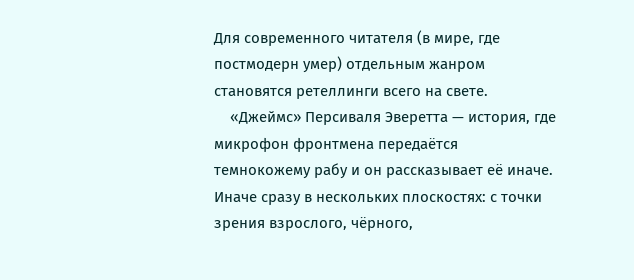Для современного читателя (в мире, где постмодерн умер) отдельным жанром становятся ретеллинги всего на свете.
    «Джеймс» Персиваля Эверетта — история, где микрофон фронтмена передаётся темнокожему рабу и он рассказывает её иначе. Иначе сразу в нескольких плоскостях: с точки зрения взрослого, чёрного,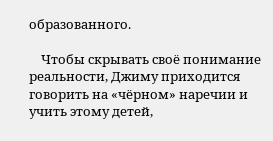образованного.

    Чтобы скрывать своё понимание реальности, Джиму приходится говорить на «чёрном» наречии и учить этому детей,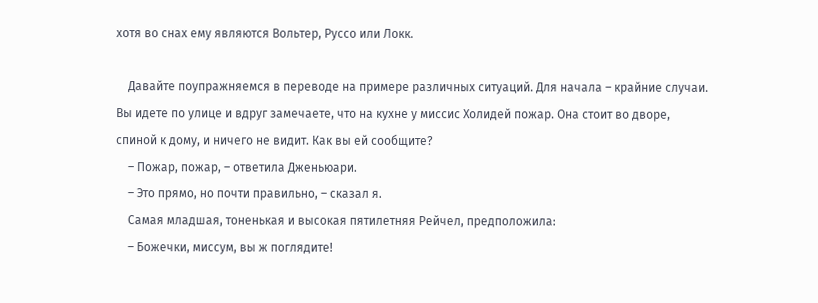хотя во снах ему являются Вольтер, Руссо или Локк.

    Давайте поупражняемся в переводе на примере различных ситуаций. Для начала – крайние случаи. Вы идете по улице и вдруг замечаете, что на кухне у миссис Холидей пожар. Она стоит во дворе, спиной к дому, и ничего не видит. Как вы ей сообщите?
    – Пожар, пожар, – ответила Дженьюари.
    – Это прямо, но почти правильно, – сказал я.
    Самая младшая, тоненькая и высокая пятилетняя Рейчел, предположила:
    – Божечки, миссум, вы ж поглядите!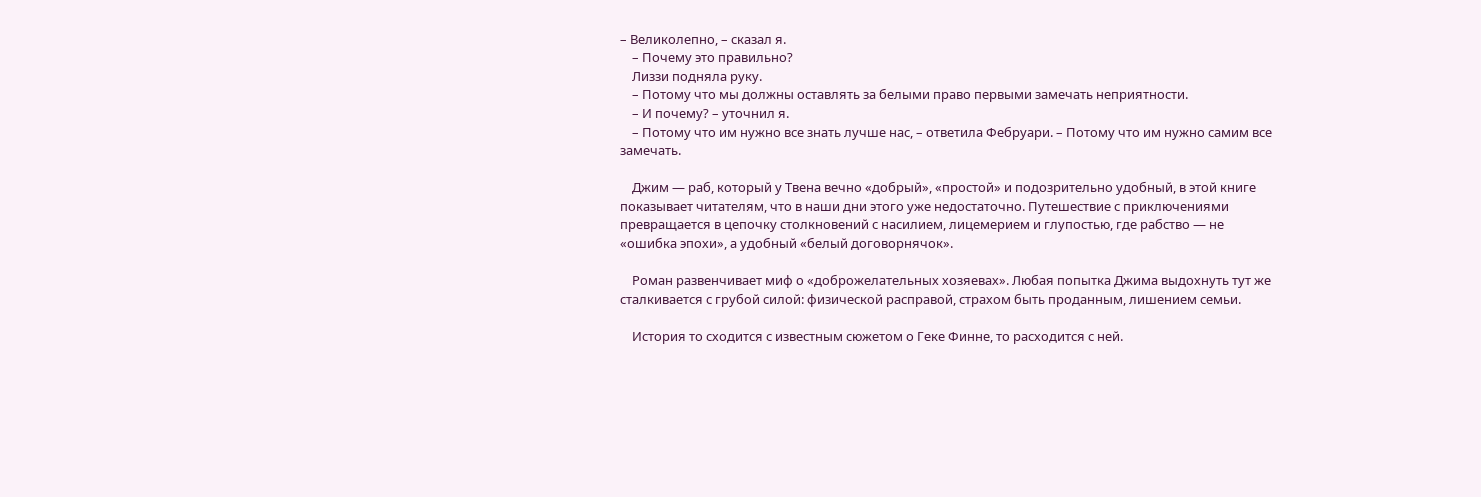– Великолепно, – сказал я.
    – Почему это правильно?
    Лиззи подняла руку.
    – Потому что мы должны оставлять за белыми право первыми замечать неприятности.
    – И почему? – уточнил я.
    – Потому что им нужно все знать лучше нас, – ответила Фебруари. – Потому что им нужно самим все замечать.

    Джим — раб, который у Твена вечно «добрый», «простой» и подозрительно удобный, в этой книге показывает читателям, что в наши дни этого уже недостаточно. Путешествие с приключениями превращается в цепочку столкновений с насилием, лицемерием и глупостью, где рабство — не «ошибка эпохи», а удобный «белый договорнячок».

    Роман развенчивает миф о «доброжелательных хозяевах». Любая попытка Джима выдохнуть тут же сталкивается с грубой силой: физической расправой, страхом быть проданным, лишением семьи.

    История то сходится с известным сюжетом о Геке Финне, то расходится с ней.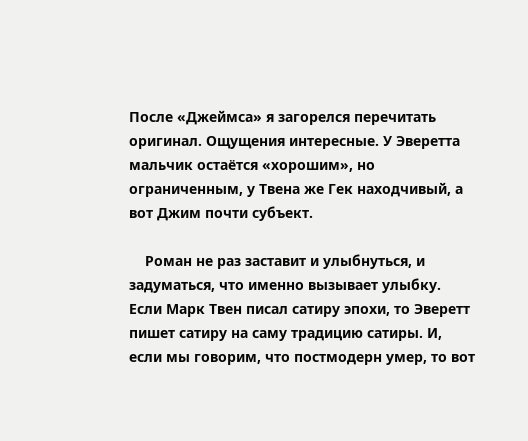После «Джеймса» я загорелся перечитать оригинал. Ощущения интересные. У Эверетта мальчик остаётся «хорошим», но ограниченным, у Твена же Гек находчивый, а вот Джим почти субъект.

    Роман не раз заставит и улыбнуться, и задуматься, что именно вызывает улыбку. Если Марк Твен писал сатиру эпохи, то Эверетт пишет сатиру на саму традицию сатиры. И, если мы говорим, что постмодерн умер, то вот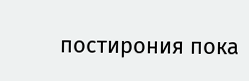постирония пока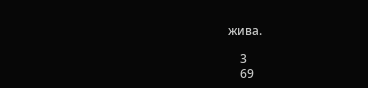жива.

    3
    69